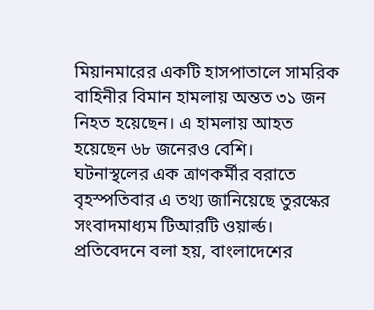মিয়ানমারের একটি হাসপাতালে সামরিক বাহিনীর বিমান হামলায় অন্তত ৩১ জন নিহত হয়েছেন। এ হামলায় আহত হয়েছেন ৬৮ জনেরও বেশি।
ঘটনাস্থলের এক ত্রাণকর্মীর বরাতে বৃহস্পতিবার এ তথ্য জানিয়েছে তুরস্কের সংবাদমাধ্যম টিআরটি ওয়ার্ল্ড।
প্রতিবেদনে বলা হয়, বাংলাদেশের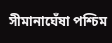সীমানাঘেঁষা পশ্চিম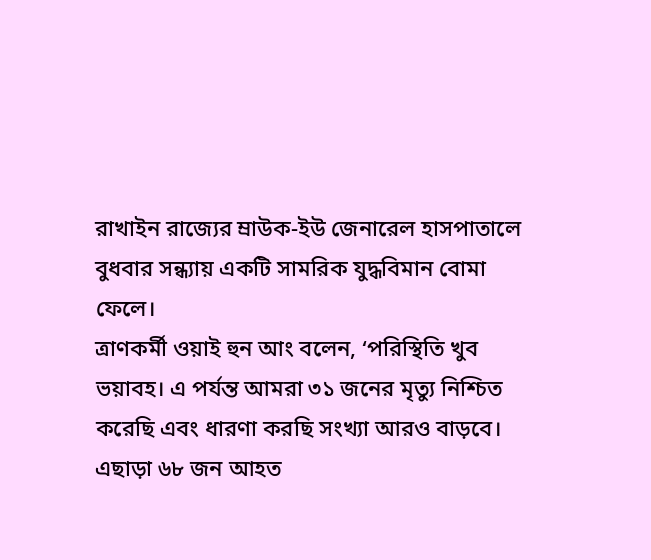রাখাইন রাজ্যের ম্রাউক-ইউ জেনারেল হাসপাতালে বুধবার সন্ধ্যায় একটি সামরিক যুদ্ধবিমান বোমা ফেলে।
ত্রাণকর্মী ওয়াই হুন আং বলেন, ‘পরিস্থিতি খুব ভয়াবহ। এ পর্যন্ত আমরা ৩১ জনের মৃত্যু নিশ্চিত করেছি এবং ধারণা করছি সংখ্যা আরও বাড়বে। এছাড়া ৬৮ জন আহত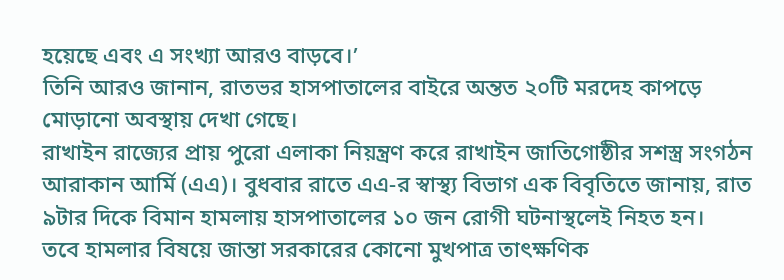হয়েছে এবং এ সংখ্যা আরও বাড়বে।’
তিনি আরও জানান, রাতভর হাসপাতালের বাইরে অন্তত ২০টি মরদেহ কাপড়ে মোড়ানো অবস্থায় দেখা গেছে।
রাখাইন রাজ্যের প্রায় পুরো এলাকা নিয়ন্ত্রণ করে রাখাইন জাতিগোষ্ঠীর সশস্ত্র সংগঠন আরাকান আর্মি (এএ)। বুধবার রাতে এএ-র স্বাস্থ্য বিভাগ এক বিবৃতিতে জানায়, রাত ৯টার দিকে বিমান হামলায় হাসপাতালের ১০ জন রোগী ঘটনাস্থলেই নিহত হন।
তবে হামলার বিষয়ে জান্তা সরকারের কোনো মুখপাত্র তাৎক্ষণিক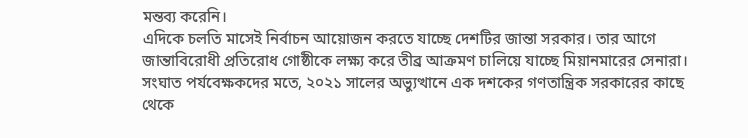মন্তব্য করেনি।
এদিকে চলতি মাসেই নির্বাচন আয়োজন করতে যাচ্ছে দেশটির জান্তা সরকার। তার আগে জান্তাবিরোধী প্রতিরোধ গোষ্ঠীকে লক্ষ্য করে তীব্র আক্রমণ চালিয়ে যাচ্ছে মিয়ানমারের সেনারা।
সংঘাত পর্যবেক্ষকদের মতে, ২০২১ সালের অভ্যুত্থানে এক দশকের গণতান্ত্রিক সরকারের কাছে থেকে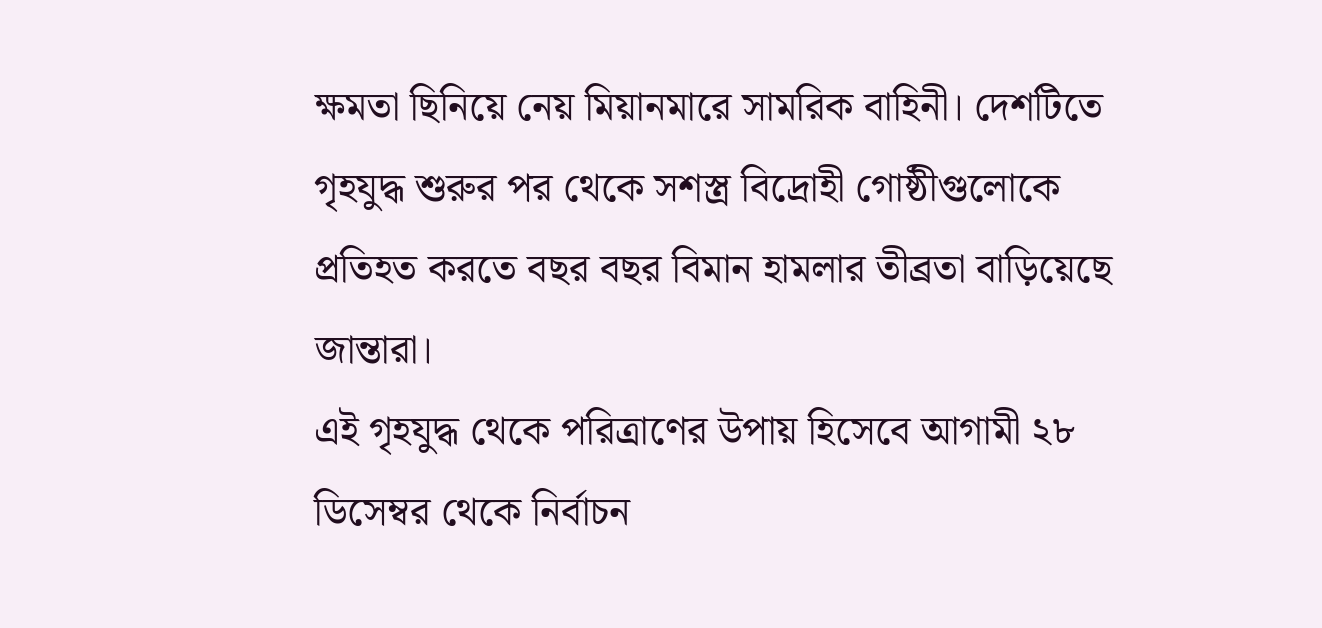ক্ষমতা ছিনিয়ে নেয় মিয়ানমারে সামরিক বাহিনী। দেশটিতে গৃহযুদ্ধ শুরুর পর থেকে সশস্ত্র বিদ্রোহী গোষ্ঠীগুলোকে প্রতিহত করতে বছর বছর বিমান হামলার তীব্রতা বাড়িয়েছে জান্তারা।
এই গৃহযুদ্ধ থেকে পরিত্রাণের উপায় হিসেবে আগামী ২৮ ডিসেম্বর থেকে নির্বাচন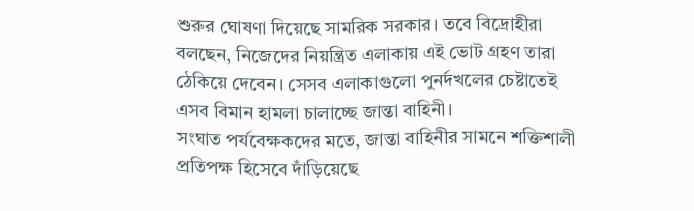শুরুর ঘোষণা দিয়েছে সামরিক সরকার। তবে বিদ্রোহীরা বলছেন, নিজেদের নিয়ন্ত্রিত এলাকায় এই ভোট গ্রহণ তারা ঠেকিয়ে দেবেন। সেসব এলাকাগুলো পুনর্দখলের চেষ্টাতেই এসব বিমান হামলা চালাচ্ছে জান্তা বাহিনী।
সংঘাত পর্যবেক্ষকদের মতে, জান্তা বাহিনীর সামনে শক্তিশালী প্রতিপক্ষ হিসেবে দাঁড়িয়েছে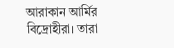আরাকান আর্মির বিদ্রোহীরা। তারা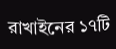রাখাইনের ১৭টি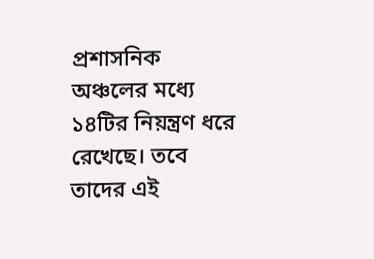প্রশাসনিক অঞ্চলের মধ্যে ১৪টির নিয়ন্ত্রণ ধরে রেখেছে। তবে তাদের এই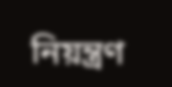নিয়ন্ত্রণ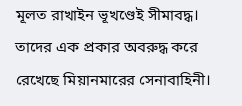মূলত রাখাইন ভূখণ্ডেই সীমাবদ্ধ। তাদের এক প্রকার অবরুদ্ধ করে রেখেছে মিয়ানমারের সেনাবাহিনী।